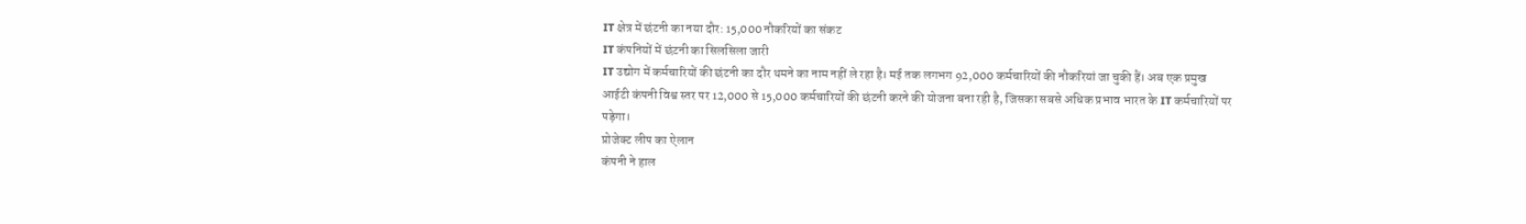IT क्षेत्र में छंटनी का नया दौर: 15,000 नौकरियों का संकट
IT कंपनियों में छंटनी का सिलसिला जारी
IT उद्योग में कर्मचारियों की छंटनी का दौर थमने का नाम नहीं ले रहा है। मई तक लगभग 92,000 कर्मचारियों की नौकरियां जा चुकी हैं। अब एक प्रमुख आईटी कंपनी विश्व स्तर पर 12,000 से 15,000 कर्मचारियों की छंटनी करने की योजना बना रही है, जिसका सबसे अधिक प्रभाव भारत के IT कर्मचारियों पर पड़ेगा।
प्रोजेक्ट लीप का ऐलान
कंपनी ने हाल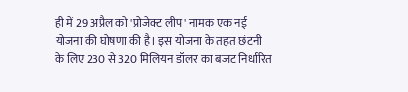ही में 29 अप्रैल को 'प्रोजेक्ट लीप' नामक एक नई योजना की घोषणा की है। इस योजना के तहत छंटनी के लिए 230 से 320 मिलियन डॉलर का बजट निर्धारित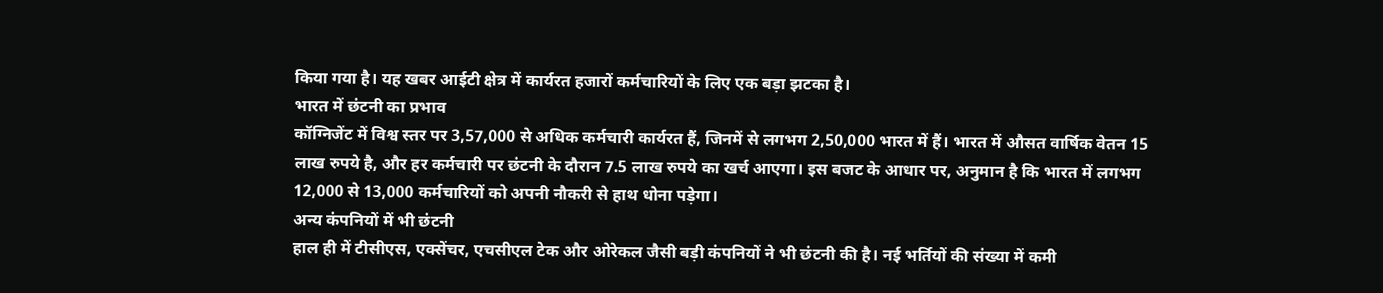किया गया है। यह खबर आईटी क्षेत्र में कार्यरत हजारों कर्मचारियों के लिए एक बड़ा झटका है।
भारत में छंटनी का प्रभाव
कॉग्निजेंट में विश्व स्तर पर 3,57,000 से अधिक कर्मचारी कार्यरत हैं, जिनमें से लगभग 2,50,000 भारत में हैं। भारत में औसत वार्षिक वेतन 15 लाख रुपये है, और हर कर्मचारी पर छंटनी के दौरान 7.5 लाख रुपये का खर्च आएगा। इस बजट के आधार पर, अनुमान है कि भारत में लगभग 12,000 से 13,000 कर्मचारियों को अपनी नौकरी से हाथ धोना पड़ेगा।
अन्य कंपनियों में भी छंटनी
हाल ही में टीसीएस, एक्सेंचर, एचसीएल टेक और ओरेकल जैसी बड़ी कंपनियों ने भी छंटनी की है। नई भर्तियों की संख्या में कमी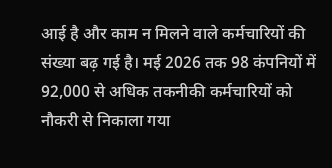आई है और काम न मिलने वाले कर्मचारियों की संख्या बढ़ गई है। मई 2026 तक 98 कंपनियों में 92,000 से अधिक तकनीकी कर्मचारियों को नौकरी से निकाला गया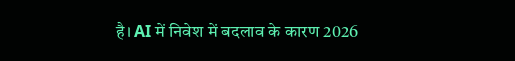है। AI में निवेश में बदलाव के कारण 2026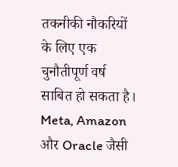तकनीकी नौकरियों के लिए एक चुनौतीपूर्ण वर्ष साबित हो सकता है। Meta, Amazon और Oracle जैसी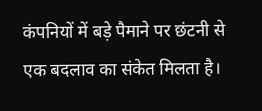कंपनियों में बड़े पैमाने पर छंटनी से एक बदलाव का संकेत मिलता है।